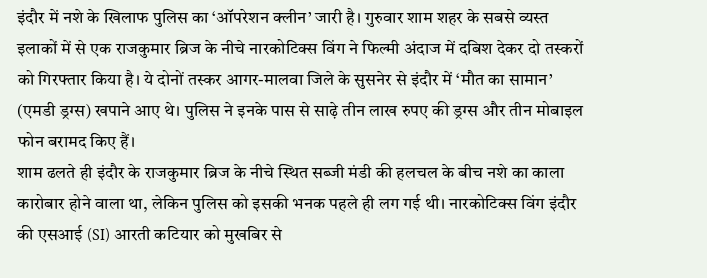इंदौर में नशे के खिलाफ पुलिस का ‘ऑपरेशन क्लीन’ जारी है। गुरुवार शाम शहर के सबसे व्यस्त इलाकों में से एक राजकुमार ब्रिज के नीचे नारकोटिक्स विंग ने फिल्मी अंदाज में दबिश देकर दो तस्करों को गिरफ्तार किया है। ये दोनों तस्कर आगर-मालवा जिले के सुसनेर से इंदौर में ‘मौत का सामान’ (एमडी ड्रग्स) खपाने आए थे। पुलिस ने इनके पास से साढ़े तीन लाख रुपए की ड्रग्स और तीन मोबाइल फोन बरामद किए हैं।
शाम ढलते ही इंदौर के राजकुमार ब्रिज के नीचे स्थित सब्जी मंडी की हलचल के बीच नशे का काला कारोबार होने वाला था, लेकिन पुलिस को इसकी भनक पहले ही लग गई थी। नारकोटिक्स विंग इंदौर की एसआई (SI) आरती कटियार को मुखबिर से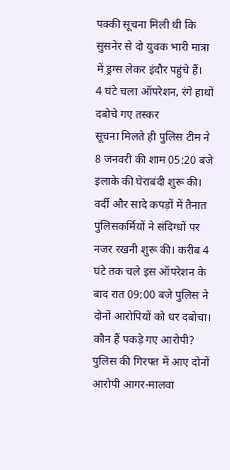पक्की सूचना मिली थी कि सुसनेर से दो युवक भारी मात्रा में ड्रग्स लेकर इंदौर पहुंचे हैं।
4 घंटे चला ऑपरेशन, रंगे हाथों दबोचे गए तस्कर
सूचना मिलते ही पुलिस टीम ने 8 जनवरी की शाम 05:20 बजे इलाके की घेराबंदी शुरू की। वर्दी और सादे कपड़ों में तैनात पुलिसकर्मियों ने संदिग्धों पर नजर रखनी शुरू की। करीब 4 घंटे तक चले इस ऑपरेशन के बाद रात 09:00 बजे पुलिस ने दोनों आरोपियों को धर दबोचा।
कौन हैं पकड़े गए आरोपी?
पुलिस की गिरफ्त में आए दोनों आरोपी आगर-मालवा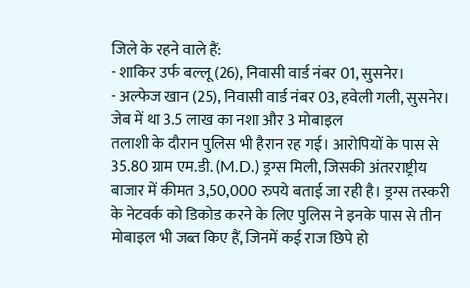जिले के रहने वाले हैं:
- शाकिर उर्फ बल्लू (26), निवासी वार्ड नंबर 01, सुसनेर।
- अल्फेज खान (25), निवासी वार्ड नंबर 03, हवेली गली, सुसनेर।
जेब में था 3.5 लाख का नशा और 3 मोबाइल
तलाशी के दौरान पुलिस भी हैरान रह गई। आरोपियों के पास से 35.80 ग्राम एम.डी. (M.D.) ड्रग्स मिली, जिसकी अंतरराष्ट्रीय बाजार में कीमत 3,50,000 रुपये बताई जा रही है। ड्रग्स तस्करी के नेटवर्क को डिकोड करने के लिए पुलिस ने इनके पास से तीन मोबाइल भी जब्त किए हैं, जिनमें कई राज छिपे हो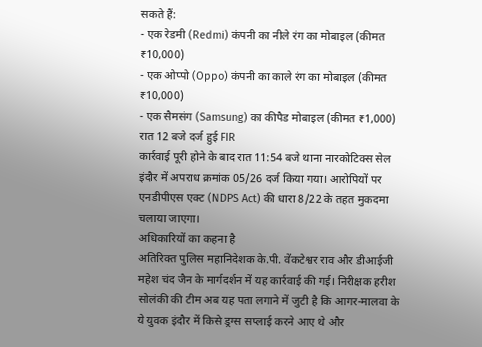सकते हैं:
- एक रेडमी (Redmi) कंपनी का नीले रंग का मोबाइल (कीमत ₹10,000)
- एक ओप्पो (Oppo) कंपनी का काले रंग का मोबाइल (कीमत ₹10,000)
- एक सैमसंग (Samsung) का कीपैड मोबाइल (कीमत ₹1,000)
रात 12 बजे दर्ज हुई FIR
कार्रवाई पूरी होने के बाद रात 11:54 बजे थाना नारकोटिक्स सेल इंदौर में अपराध क्रमांक 05/26 दर्ज किया गया। आरोपियों पर एनडीपीएस एक्ट (NDPS Act) की धारा 8/22 के तहत मुकदमा चलाया जाएगा।
अधिकारियों का कहना है
अतिरिक्त पुलिस महानिदेशक के.पी. वेंकटेश्वर राव और डीआईजी महेश चंद जैन के मार्गदर्शन में यह कार्रवाई की गई। निरीक्षक हरीश सोलंकी की टीम अब यह पता लगाने में जुटी है कि आगर-मालवा के ये युवक इंदौर में किसे ड्रग्स सप्लाई करने आए थे और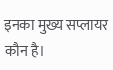इनका मुख्य सप्लायर कौन है।